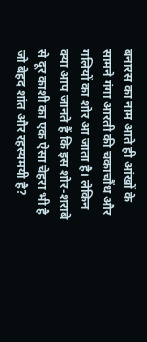बनारस का नाम आते ही आंखों के सामने गंगा आरती की चकाचौंध और गलियों का शोर आ जाता है। लेकिन क्या आप जानते हैं कि इस शोर-शराबे से दूर काशी का एक ऐसा चेहरा भी है जो बेहद शांत और रहस्यमयी है?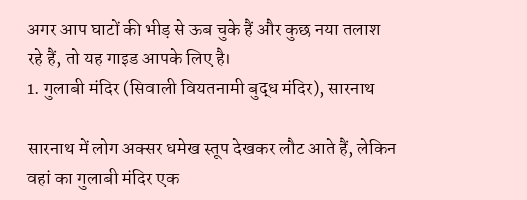अगर आप घाटों की भीड़ से ऊब चुके हैं और कुछ नया तलाश रहे हैं, तो यह गाइड आपके लिए है।
1. गुलाबी मंदिर (सिवाली वियतनामी बुद्ध मंदिर), सारनाथ

सारनाथ में लोग अक्सर धमेख स्तूप देखकर लौट आते हैं, लेकिन वहां का गुलाबी मंदिर एक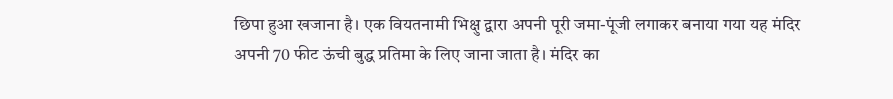छिपा हुआ खजाना है। एक वियतनामी भिक्षु द्वारा अपनी पूरी जमा-पूंजी लगाकर बनाया गया यह मंदिर अपनी 70 फीट ऊंची बुद्ध प्रतिमा के लिए जाना जाता है। मंदिर का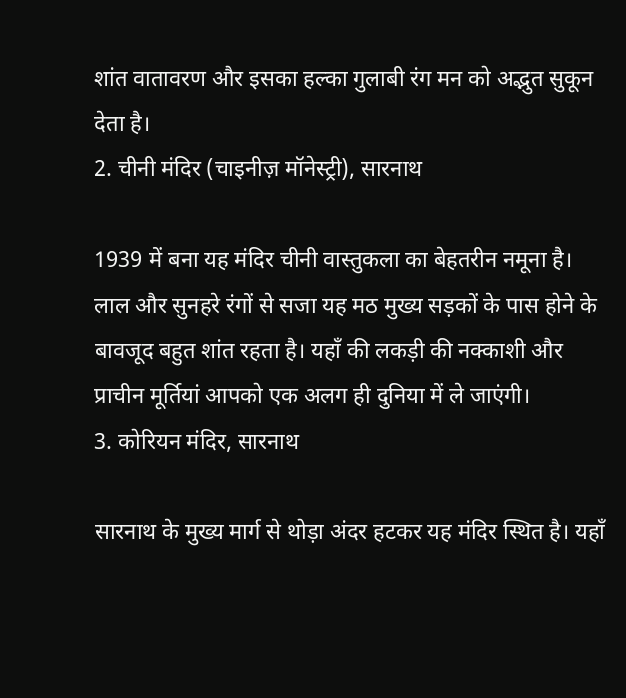शांत वातावरण और इसका हल्का गुलाबी रंग मन को अद्भुत सुकून देता है।
2. चीनी मंदिर (चाइनीज़ मॉनेस्ट्री), सारनाथ

1939 में बना यह मंदिर चीनी वास्तुकला का बेहतरीन नमूना है। लाल और सुनहरे रंगों से सजा यह मठ मुख्य सड़कों के पास होने के बावजूद बहुत शांत रहता है। यहाँ की लकड़ी की नक्काशी और प्राचीन मूर्तियां आपको एक अलग ही दुनिया में ले जाएंगी।
3. कोरियन मंदिर, सारनाथ

सारनाथ के मुख्य मार्ग से थोड़ा अंदर हटकर यह मंदिर स्थित है। यहाँ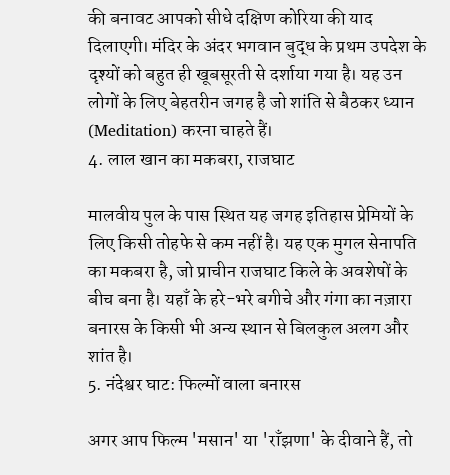की बनावट आपको सीधे दक्षिण कोरिया की याद दिलाएगी। मंदिर के अंदर भगवान बुद्ध के प्रथम उपदेश के दृश्यों को बहुत ही खूबसूरती से दर्शाया गया है। यह उन लोगों के लिए बेहतरीन जगह है जो शांति से बैठकर ध्यान (Meditation) करना चाहते हैं।
4. लाल खान का मकबरा, राजघाट

मालवीय पुल के पास स्थित यह जगह इतिहास प्रेमियों के लिए किसी तोहफे से कम नहीं है। यह एक मुगल सेनापति का मकबरा है, जो प्राचीन राजघाट किले के अवशेषों के बीच बना है। यहाँ के हरे-भरे बगीचे और गंगा का नज़ारा बनारस के किसी भी अन्य स्थान से बिलकुल अलग और शांत है।
5. नंदेश्वर घाट: फिल्मों वाला बनारस

अगर आप फिल्म 'मसान' या 'राँझणा' के दीवाने हैं, तो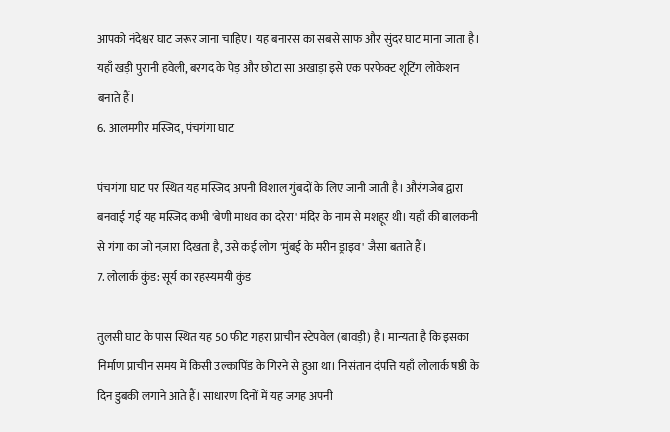आपको नंदेश्वर घाट जरूर जाना चाहिए। यह बनारस का सबसे साफ और सुंदर घाट माना जाता है। यहाँ खड़ी पुरानी हवेली, बरगद के पेड़ और छोटा सा अखाड़ा इसे एक परफेक्ट शूटिंग लोकेशन बनाते हैं।
6. आलमगीर मस्जिद, पंचगंगा घाट

पंचगंगा घाट पर स्थित यह मस्जिद अपनी विशाल गुंबदों के लिए जानी जाती है। औरंगजेब द्वारा बनवाई गई यह मस्जिद कभी 'बेणी माधव का दरेरा' मंदिर के नाम से मशहूर थी। यहाँ की बालकनी से गंगा का जो नज़ारा दिखता है, उसे कई लोग 'मुंबई के मरीन ड्राइव' जैसा बताते हैं।
7. लोलार्क कुंड: सूर्य का रहस्यमयी कुंड

तुलसी घाट के पास स्थित यह 50 फीट गहरा प्राचीन स्टेपवेल (बावड़ी) है। मान्यता है कि इसका निर्माण प्राचीन समय में किसी उल्कापिंड के गिरने से हुआ था। निसंतान दंपत्ति यहाँ लोलार्क षष्ठी के दिन डुबकी लगाने आते हैं। साधारण दिनों में यह जगह अपनी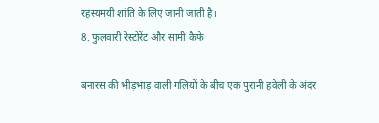रहस्यमयी शांति के लिए जानी जाती है।
8. फुलवारी रेस्टोरेंट और सामी कैफे

बनारस की भीड़भाड़ वाली गलियों के बीच एक पुरानी हवेली के अंदर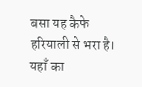बसा यह कैफे हरियाली से भरा है। यहाँ का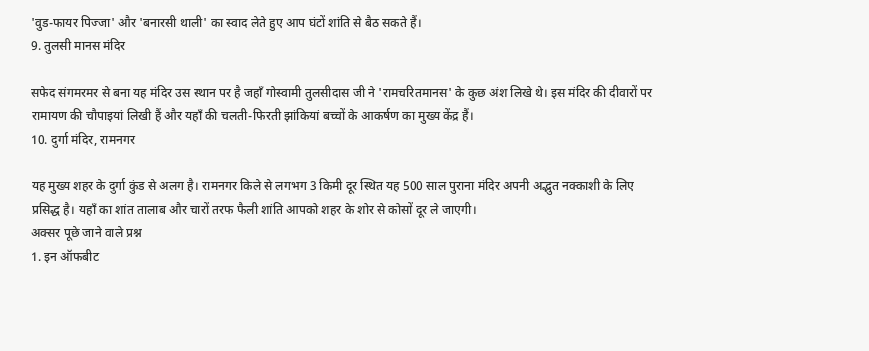'वुड-फायर पिज्जा' और 'बनारसी थाली' का स्वाद लेते हुए आप घंटों शांति से बैठ सकते हैं।
9. तुलसी मानस मंदिर

सफेद संगमरमर से बना यह मंदिर उस स्थान पर है जहाँ गोस्वामी तुलसीदास जी ने 'रामचरितमानस' के कुछ अंश लिखे थे। इस मंदिर की दीवारों पर रामायण की चौपाइयां लिखी हैं और यहाँ की चलती-फिरती झांकियां बच्चों के आकर्षण का मुख्य केंद्र हैं।
10. दुर्गा मंदिर, रामनगर

यह मुख्य शहर के दुर्गा कुंड से अलग है। रामनगर किले से लगभग 3 किमी दूर स्थित यह 500 साल पुराना मंदिर अपनी अद्भुत नक्काशी के लिए प्रसिद्ध है। यहाँ का शांत तालाब और चारों तरफ फैली शांति आपको शहर के शोर से कोसों दूर ले जाएगी।
अक्सर पूछे जाने वाले प्रश्न
1. इन ऑफबीट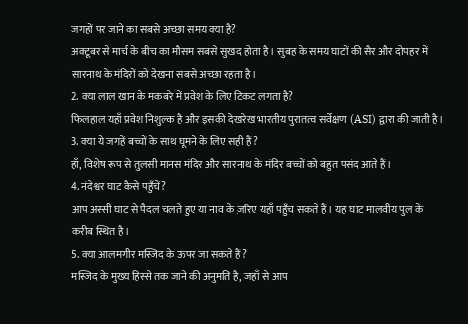जगहों पर जाने का सबसे अच्छा समय क्या है?
अक्टूबर से मार्च के बीच का मौसम सबसे सुखद होता है। सुबह के समय घाटों की सैर और दोपहर में सारनाथ के मंदिरों को देखना सबसे अच्छा रहता है।
2. क्या लाल खान के मकबरे में प्रवेश के लिए टिकट लगता है?
फिलहाल यहाँ प्रवेश निशुल्क है और इसकी देखरेख भारतीय पुरातत्व सर्वेक्षण (ASI) द्वारा की जाती है।
3. क्या ये जगहें बच्चों के साथ घूमने के लिए सही हैं?
हाँ, विशेष रूप से तुलसी मानस मंदिर और सारनाथ के मंदिर बच्चों को बहुत पसंद आते हैं।
4. नंदेश्वर घाट कैसे पहुँचें?
आप अस्सी घाट से पैदल चलते हुए या नाव के ज़रिए यहाँ पहुँच सकते हैं। यह घाट मालवीय पुल के करीब स्थित है।
5. क्या आलमगीर मस्जिद के ऊपर जा सकते हैं?
मस्जिद के मुख्य हिस्से तक जाने की अनुमति है, जहाँ से आप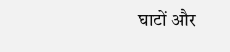घाटों और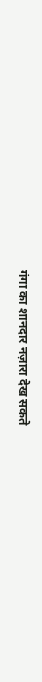गंगा का शानदार नज़ारा देख सकते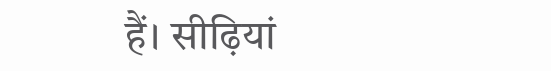हैं। सीढ़ियां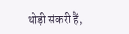थोड़ी संकरी हैं,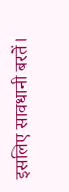इसलिए सावधानी बरतें।